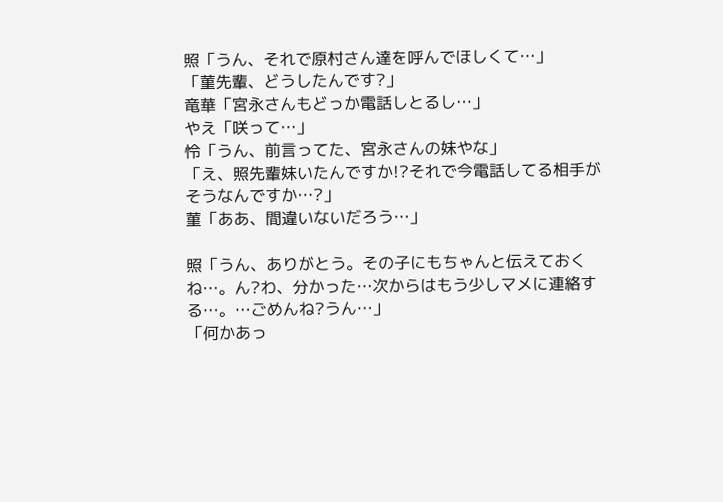照「うん、それで原村さん達を呼んでほしくて…」
「菫先輩、どうしたんです?」
竜華「宮永さんもどっか電話しとるし…」
やえ「咲って…」
怜「うん、前言ってた、宮永さんの妹やな」
「え、照先輩妹いたんですか!?それで今電話してる相手がそうなんですか…?」
菫「ああ、間違いないだろう…」

照「うん、ありがとう。その子にもちゃんと伝えておくね…。ん?わ、分かった…次からはもう少しマメに連絡する…。…ごめんね?うん…」
「何かあっ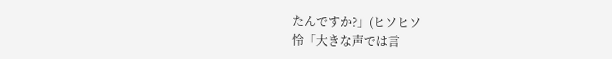たんですか?」(ヒソヒソ
怜「大きな声では言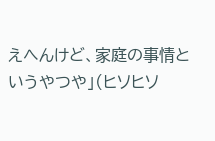えへんけど、家庭の事情というやつや」(ヒソヒソ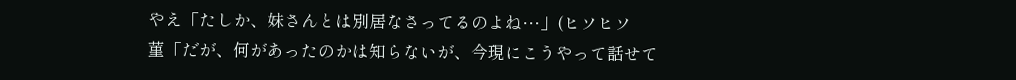やえ「たしか、妹さんとは別居なさってるのよね…」(ヒソヒソ
菫「だが、何があったのかは知らないが、今現にこうやって話せて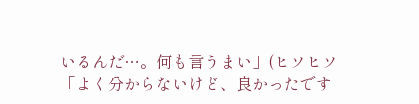いるんだ…。何も言うまい」(ヒソヒソ
「よく分からないけど、良かったです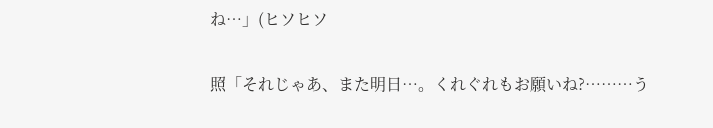ね…」(ヒソヒソ

照「それじゃあ、また明日…。くれぐれもお願いね?………う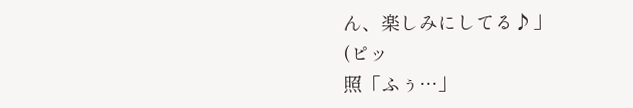ん、楽しみにしてる♪」
(ピッ
照「ふぅ…」